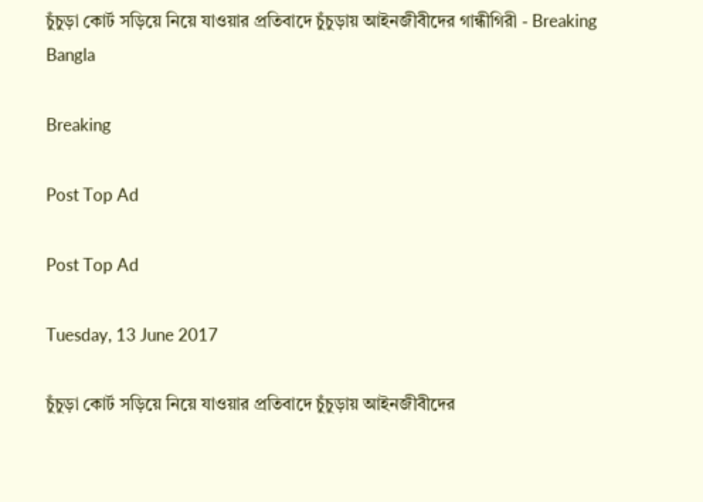চুঁচুড়া কোর্ট সড়িয়ে নিয়ে যাওয়ার প্রতিবাদে চুঁচুড়ায় আইনজীবীদের গান্ধীগিরী - Breaking Bangla

Breaking

Post Top Ad

Post Top Ad

Tuesday, 13 June 2017

চুঁচুড়া কোর্ট সড়িয়ে নিয়ে যাওয়ার প্রতিবাদে চুঁচুড়ায় আইনজীবীদের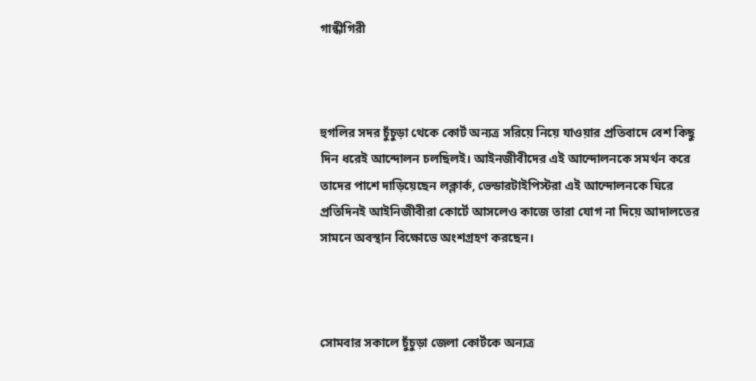গান্ধীগিরী



হুগলির সদর চুঁচুড়া থেকে কোর্ট অন্যত্র সরিয়ে নিয়ে যাওয়ার প্রতিবাদে বেশ কিছু দিন ধরেই আন্দোলন চলছিলই। আইনজীবীদের এই আন্দোলনকে সমর্থন করে তাদের পাশে দাড়িয়েছেন লক্লার্ক, ভেন্ডারটাইপিস্টরা এই আন্দোলনকে ঘিরে প্রতিদিনই আইনিজীবীরা কোর্টে আসলেও কাজে তারা যোগ না দিয়ে আদালতের সামনে অবস্থান বিক্ষোভে অংশগ্রহণ করছেন।



সোমবার সকালে চুঁচুড়া জেলা কোর্টকে অন্যত্র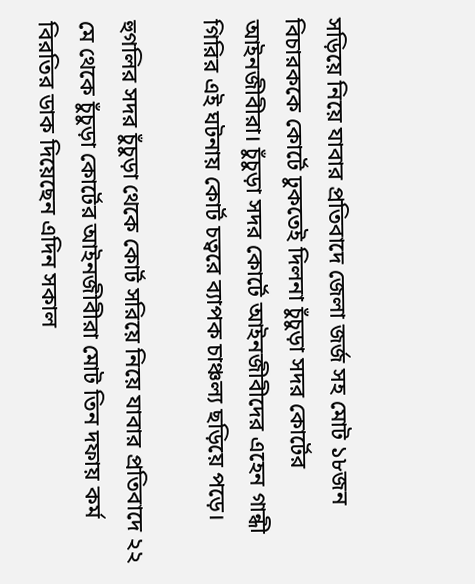সড়িয়ে নিয়ে যাবার প্রতিবাদে জেলা জর্জ সহ মোট ১৮জন বিচারককে কোর্টে ঢুকতেই দিলনা চুঁচুড়া সদর কোর্টের আইনজীবীরা। চুঁচুড়া সদর কোর্টে আইনজীবীদের এহেন গান্ধী গিরির এই ঘটনায় কোর্ট চত্বরে ব্যাপক চাঞ্চল্য ছড়িয়ে পড়ে।

হুগলির সদর চুঁচুড়া থেকে কোর্ট সরিয়ে নিয়ে যাবার প্রতিবাদে ২২ মে থেকে চুঁচুড়া কোর্টের আইনজীবীরা মোট তিন দফায় কর্ম বিরতির ডাক দিয়েছেন এদিন সকাল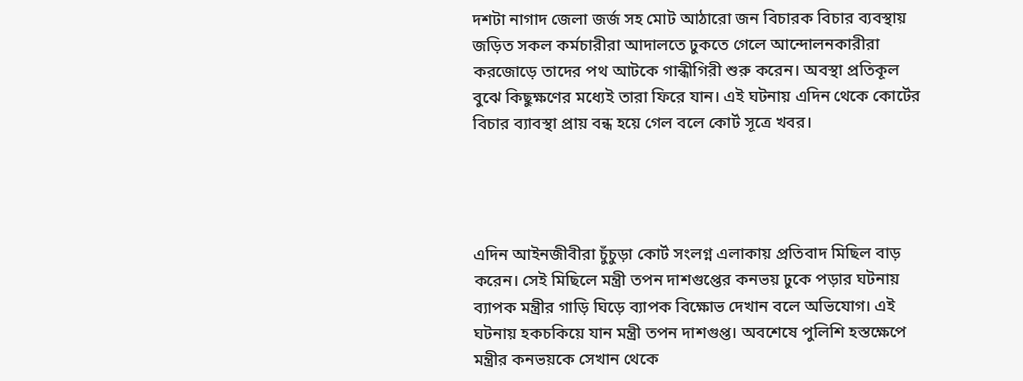দশটা নাগাদ জেলা জর্জ সহ মোট আঠারো জন বিচারক বিচার ব্যবস্থায় জড়িত সকল কর্মচারীরা আদালতে ঢুকতে গেলে আন্দোলনকারীরা করজোড়ে তাদের পথ আটকে গান্ধীগিরী শুরু করেন। অবস্থা প্রতিকূল বুঝে কিছুক্ষণের মধ্যেই তারা ফিরে যান। এই ঘটনায় এদিন থেকে কোর্টের বিচার ব্যাবস্থা প্রায় বন্ধ হয়ে গেল বলে কোর্ট সূত্রে খবর।




এদিন আইনজীবীরা চুঁচুড়া কোর্ট সংলগ্ন এলাকায় প্রতিবাদ মিছিল বাড় করেন। সেই মিছিলে মন্ত্রী তপন দাশগুপ্তের কনভয় ঢুকে পড়ার ঘটনায় ব্যাপক মন্ত্রীর গাড়ি ঘিড়ে ব্যাপক বিক্ষোভ দেখান বলে অভিযোগ। এই ঘটনায় হকচকিয়ে যান মন্ত্রী তপন দাশগুপ্ত। অবশেষে পুলিশি হস্তক্ষেপে মন্ত্রীর কনভয়কে সেখান থেকে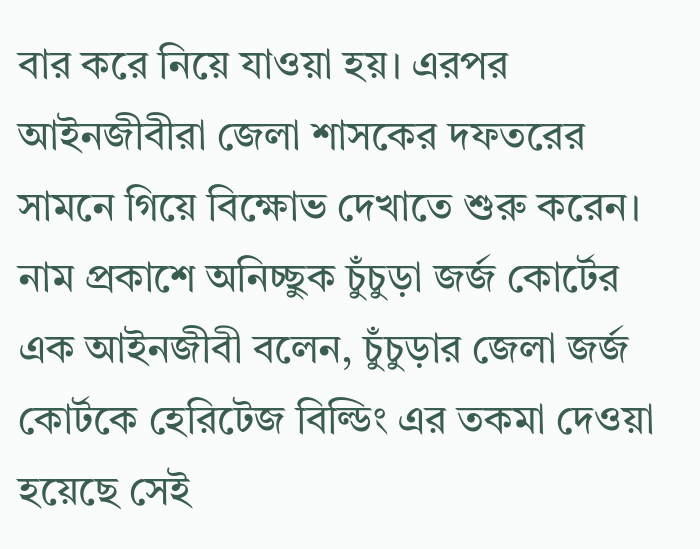বার করে নিয়ে যাওয়া হয়। এরপর আইনজীবীরা জেলা শাসকের দফতরের সামনে গিয়ে বিক্ষোভ দেখাতে শুরু করেন। নাম প্রকাশে অনিচ্ছুক চুঁচুড়া জর্জ কোর্টের এক আইনজীবী বলেন, চুঁচুড়ার জেলা জর্জ কোর্টকে হেরিটেজ বিল্ডিং এর তকমা দেওয়া হয়েছে সেই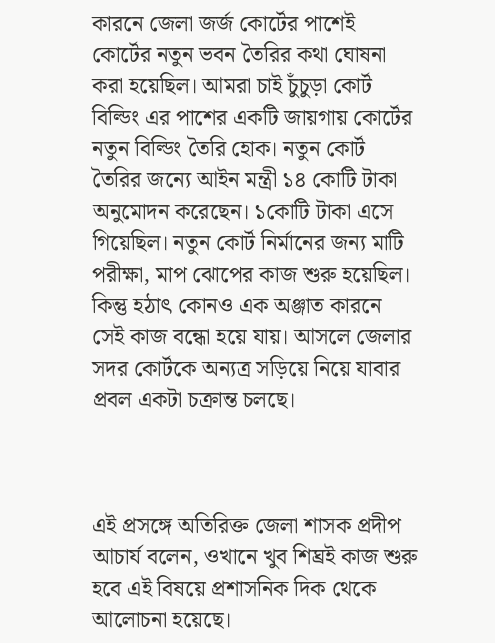কারনে জেলা জর্জ কোর্টের পাশেই কোর্টের নতুন ভবন তৈরির কথা ঘোষনা করা হয়েছিল। আমরা চাই চুঁচুড়া কোর্ট বিল্ডিং এর পাশের একটি জায়গায় কোর্টের নতুন বিল্ডিং তৈরি হোক। নতুন কোর্ট তৈরির জন্যে আইন মন্ত্রী ১৪ কোটি টাকা অনুমোদন করেছেন। ১কোটি টাকা এসে গিয়েছিল। নতুন কোর্ট নির্মানের জন্য মাটি পরীক্ষা, মাপ ঝোপের কাজ শুরু হয়েছিল। কিন্তু হঠাৎ কোনও এক অঞ্জাত কারনে সেই কাজ বন্ধো হয়ে যায়। আসলে জেলার সদর কোর্টকে অন্যত্র সড়িয়ে নিয়ে যাবার প্রবল একটা চক্রান্ত চলছে।



এই প্রসঙ্গে অতিরিক্ত জেলা শাসক প্রদীপ আচার্য বলেন, ওখানে খুব শিঘ্রই কাজ শুরু হবে এই বিষয়ে প্রশাসনিক দিক থেকে আলোচনা হয়েছে।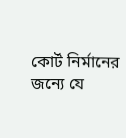কোর্ট নির্মানের জন্যে যে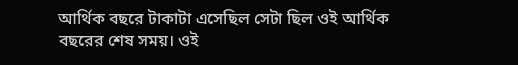আর্থিক বছরে টাকাটা এসেছিল সেটা ছিল ওই আর্থিক বছরের শেষ সময়। ওই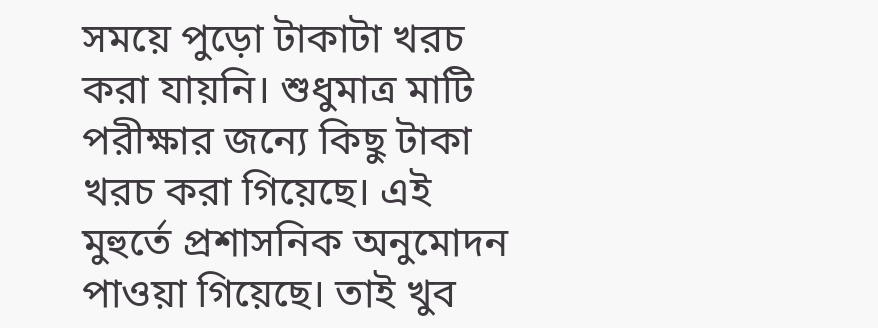সময়ে পুড়ো টাকাটা খরচ করা যায়নি। শুধুমাত্র মাটি পরীক্ষার জন্যে কিছু টাকা খরচ করা গিয়েছে। এই মুহুর্তে প্রশাসনিক অনুমোদন পাওয়া গিয়েছে। তাই খুব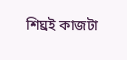শিঘ্রই কাজটা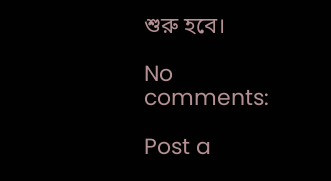শুরু হবে।

No comments:

Post a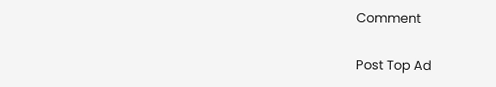Comment

Post Top Ad